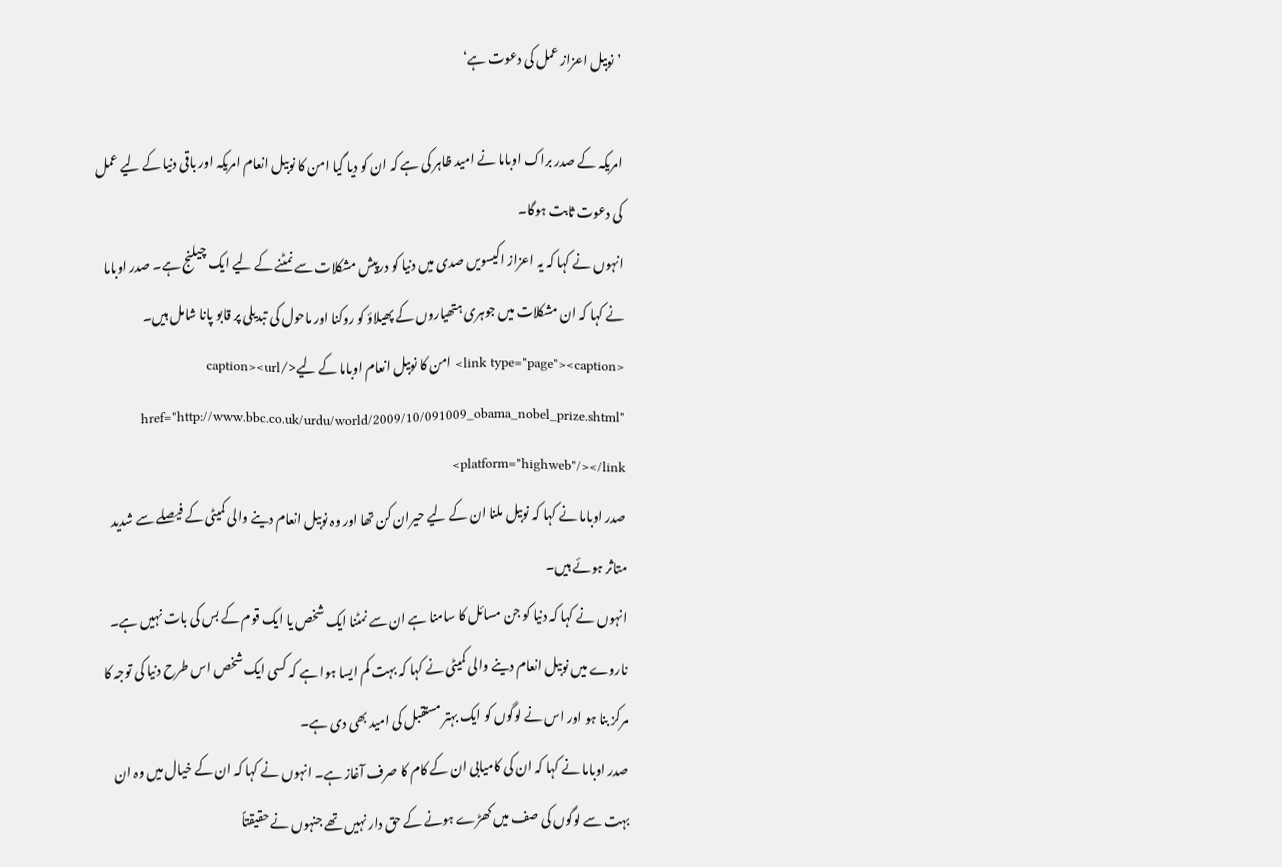’نوبیل اعزاز عمل کی دعوت ہے‘

امریکہ کے صدر براک اوباما نے امید ظاہر کی ہے کہ ان کو دیا گیا امن کا نوبیل انعام امریکہ اور باقی دنیا کے لیے عمل کی دعوت ثابت ہوگا۔
انہوں نے کہا کہ یہ اعزاز اکیسویں صدی میں دنیا کو درپیش مشکلات سے نمٹنے کے لیے ایک چیلنج ہے۔ صدر اوباما نے کہا کہ ان مشکلات میں جوہری ہتھیاروں کے پھیلاؤ کو روکنا اور ماحول کی تبدیلی پر قابو پانا شامل ہیں۔
<link type="page"><caption> امن کا نوبیل انعام اوباما کے لیے</caption><url href="http://www.bbc.co.uk/urdu/world/2009/10/091009_obama_nobel_prize.shtml" platform="highweb"/></link>
صدر اوباما نے کہا کہ نوبیل ملنا ان کے لیے حیران کن تھا اور وہ نوبیل انعام دینے والی کمیٹی کے فیصلے سے شدید متاثر ہوئے ہیں۔
انہوں نے کہا کہ دنیا کو جن مسائل کا سامنا ہے ان سے نمٹنا ایک شخص یا ایک قوم کے بس کی بات نہیں ہے۔
ناروے میں نوبیل انعام دینے والی کمیٹی نے کہا کہ بہت کم ایسا ہوا ہے کہ کسی ایک شخص اس طرح دنیا کی توجہ کا مرکز بنا ہو اور اس نے لوگوں کو ایک بہتر مستقبل کی امید بھی دی ہے۔
صدر اوباما نے کہا کہ ان کی کامیابی ان کے کام کا صرف آغاز ہے۔ انہوں نے کہا کہ ان کے خیال میں وہ ان بہت سے لوگوں کی صف میں کھڑے ہونے کے حق دار نہیں تھے جنہوں نے حقیقتاً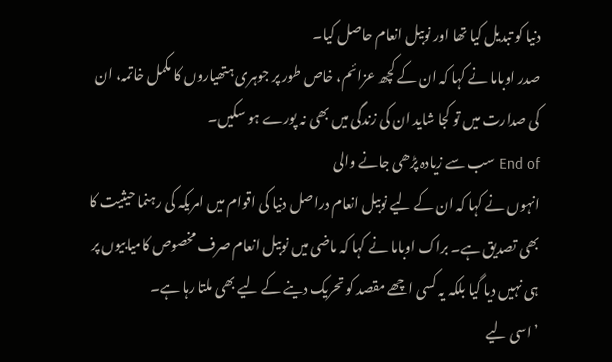دنیا کو تبدیل کیا تھا اور نوبیل انعام حاصل کیا۔
صدر اوباما نے کہا کہ ان کے کچھ عزائم، خاص طور پر جوہری ہتھیاروں کا مکمل خاتمہ، ان کی صدارت میں تو کجا شاید ان کی زندگی میں بھی نہ پورے ہو سکیں۔
End of سب سے زیادہ پڑھی جانے والی
انہوں نے کہا کہ ان کے لیے نوبیل انعام دراصل دنیا کی اقوام میں امریکہ کی رہنما حیثیت کا بھی تصدیق ہے۔ براک اوباما نے کہا کہ ماضی میں نوبیل انعام صرف مخصوص کامیابیوں پر ہی نہیں دیا گیا بلکہ یہ کسی اچھے مقصد کو تحریک دینے کے لیے بھی ملتا رہا ہے۔
’اسی لیے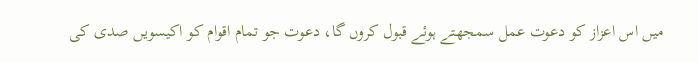میں اس اعزاز کو دعوت عمل سمجھتے ہوئے قبول کروں گا، دعوت جو تمام اقوام کو اکیسویں صدی کی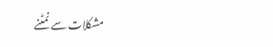مشکلات سے نمٹنے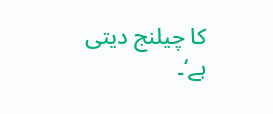کا چیلنج دیتی ہے‘۔